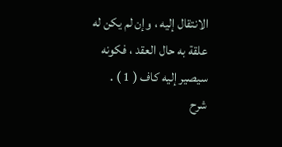الانتقال إليه ، وإن لم يكن له علقة به حال العقد ، فكونه سيصير إليه كاف ( 1 ) .
شرح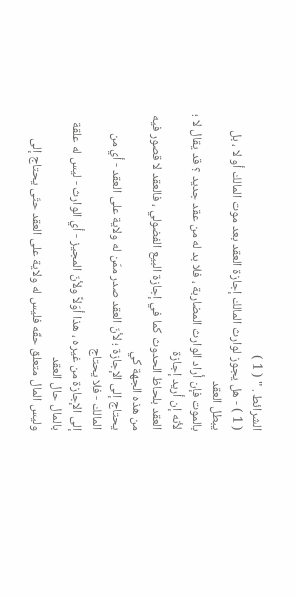الشرائط . " ( 1 )
( 1 ) - هل يجوز لوارث المالك إجازة العقد بعد موت المالك أو لا ، بل يبطل العقد
بالموت فإن أراد الوارث المضاربة ، فلا بد له من عقد جديد ؟ قد يقال لا ؛ لأنه إن أريد إجازة
العقد بلحاظ الحدوث كما في إجازة البيع الفضولي ، فالعقد لا قصور فيه من هذه الجهة كي
يحتاج إلى الإجازة ؛ لأنّ العقد صدر ممّن له ولاية على العقد - أي من المالك - فلا يحتاج
إلى الإجازة من غيره ، هذا أوّلاً ولأنّ المجيز - أي الوارث - ليس له علقة بالمال حال العقد
وليس المال متعلق حقّه فليس له ولاية على العقد حتّى يحتاج إلى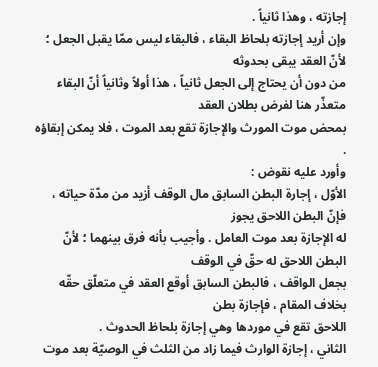إجازته ، وهذا ثانياً .
وإن أريد إجازته بلحاظ البقاء ، فالبقاء ليس ممّا يقبل الجعل ؛ لأنّ العقد يبقى بحدوثه
من دون أن يحتاج إلى الجعل ثانياً ، هذا أولاً وثانياً أنّ البقاء متعذّر هنا لفرض بطلان العقد
بمحض موت المورث والإجازة تقع بعد الموت ، فلا يمكن إبقاؤه .
وأورد عليه نقوض :
الأوّل ، إجارة البطن السابق مال الوقف أزيد من مدّة حياته ، فإنّ البطن اللاحق يجوز
له الإجازة بعد موت العامل . وأجيب بأنه فرق بينهما ؛ لأنّ البطن اللاحق له حقّ في الوقف
بجعل الواقف ، فالبطن السابق أوقع العقد في متعلّق حقّه بخلاف المقام ، فإجازة بطن
اللاحق تقع في موردها وهي إجازة بلحاظ الحدوث .
الثاني ، إجازة الوارث فيما زاد من الثلث في الوصيّة بعد موت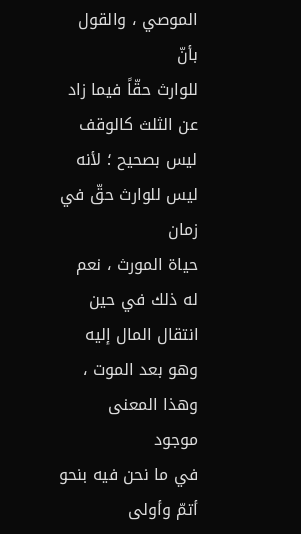الموصي ، والقول بأنّ
للوارث حقّاً فيما زاد عن الثلث كالوقف ليس بصحيح ؛ لأنه ليس للوارث حقّ في زمان
حياة المورث ، نعم له ذلك في حين انتقال المال إليه وهو بعد الموت ، وهذا المعنى موجود
في ما نحن فيه بنحو أتمّ وأولى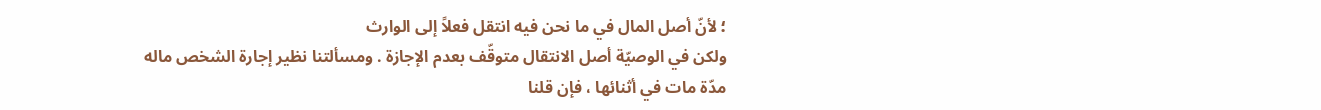؛ لأنّ أصل المال في ما نحن فيه انتقل فعلاً إلى الوارث
ولكن في الوصيّة أصل الانتقال متوقّف بعدم الإجازة . ومسألتنا نظير إجارة الشخص ماله
مدّة مات في أثنائها ، فإن قلنا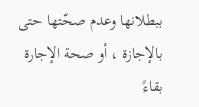ببطلانها وعدم صحّتها حتى بالإجازة ، أو صحة الإجارة بقاءً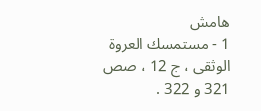هامش
1 - مستمسك العروة الوثقى ، ج 12 ، صص 321 و 322 .